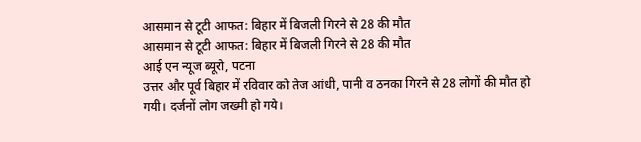आसमान से टूटी आफत: बिहार में बिजली गिरने से 28 की मौत
आसमान से टूटी आफत: बिहार में बिजली गिरने से 28 की मौत
आई एन न्यूज ब्यूरो, पटना
उत्तर और पूर्व बिहार में रविवार को तेज आंधी, पानी व ठनका गिरने से 28 लोगों की मौत हो गयी। दर्जनों लोग जख्मी हो गये।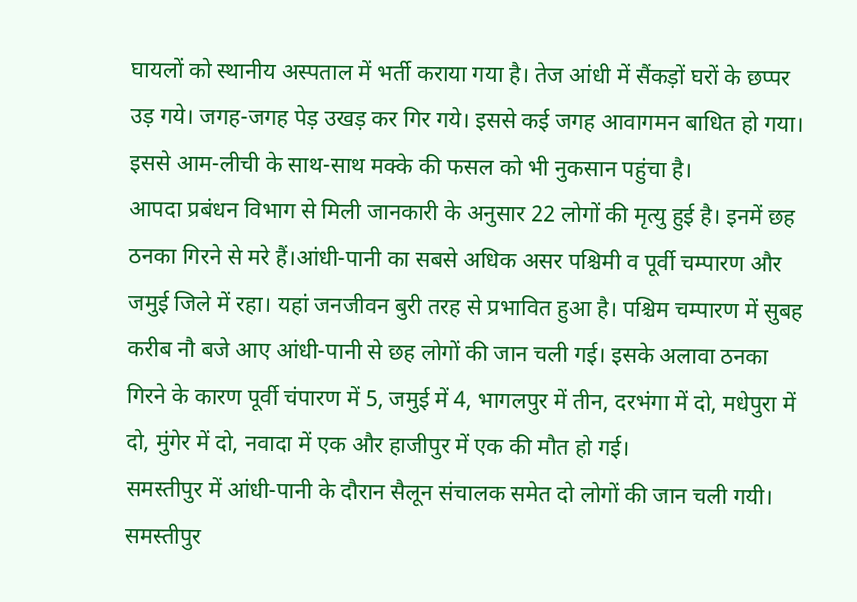घायलों को स्थानीय अस्पताल में भर्ती कराया गया है। तेज आंधी में सैंकड़ों घरों के छप्पर उड़ गये। जगह-जगह पेड़ उखड़ कर गिर गये। इससे कई जगह आवागमन बाधित हो गया। इससे आम-लीची के साथ-साथ मक्के की फसल को भी नुकसान पहुंचा है।
आपदा प्रबंधन विभाग से मिली जानकारी के अनुसार 22 लोगों की मृत्यु हुई है। इनमें छह ठनका गिरने से मरे हैं।आंधी-पानी का सबसे अधिक असर पश्चिमी व पूर्वी चम्पारण और जमुई जिले में रहा। यहां जनजीवन बुरी तरह से प्रभावित हुआ है। पश्चिम चम्पारण में सुबह करीब नौ बजे आए आंधी-पानी से छह लोगों की जान चली गई। इसके अलावा ठनका गिरने के कारण पूर्वी चंपारण में 5, जमुई में 4, भागलपुर में तीन, दरभंगा में दो, मधेपुरा में दो, मुंगेर में दो, नवादा में एक और हाजीपुर में एक की मौत हो गई।
समस्तीपुर में आंधी-पानी के दौरान सैलून संचालक समेत दो लोगों की जान चली गयी। समस्तीपुर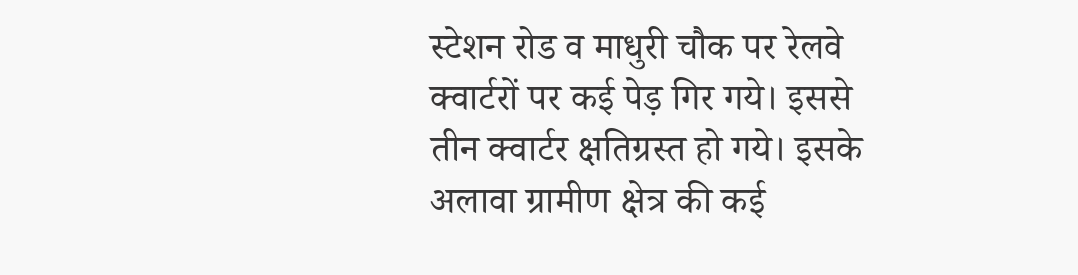स्टेशन रोड व माधुरी चौक पर रेलवे क्वार्टरों पर कई पेड़ गिर गये। इससे तीन क्वार्टर क्षतिग्रस्त हो गये। इसके अलावा ग्रामीण क्षेत्र की कई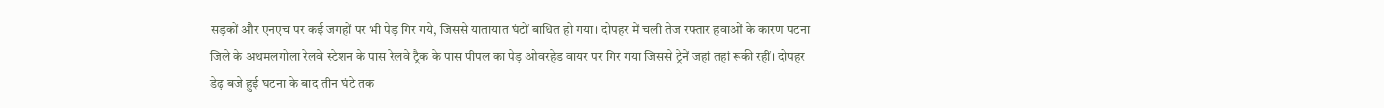सड़कों और एनएच पर कई जगहों पर भी पेड़ गिर गये, जिससे यातायात घंटों बाधित हो गया। दोपहर में चली तेज रफ्तार हवाओं के कारण पटना जिले के अथमलगोला रेलवे स्टेशन के पास रेलवे ट्रैक के पास पीपल का पेड़ ओवरहेड वायर पर गिर गया जिससे ट्रेनें जहां तहां रूकी रहीं। दोपहर डेढ़ बजे हुई घटना के बाद तीन घंटे तक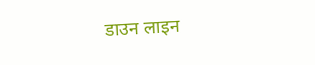डाउन लाइन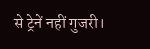से ट्रेनें नहीं गुजरी।